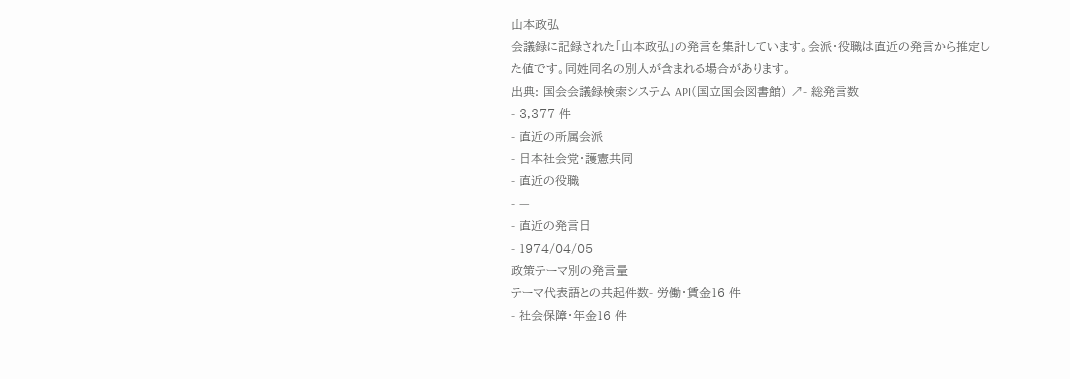山本政弘
会議録に記録された「山本政弘」の発言を集計しています。会派・役職は直近の発言から推定した値です。同姓同名の別人が含まれる場合があります。
出典: 国会会議録検索システム API(国立国会図書館) ↗- 総発言数
- 3,377 件
- 直近の所属会派
- 日本社会党・護憲共同
- 直近の役職
- —
- 直近の発言日
- 1974/04/05
政策テーマ別の発言量
テーマ代表語との共起件数- 労働・賃金16 件
- 社会保障・年金16 件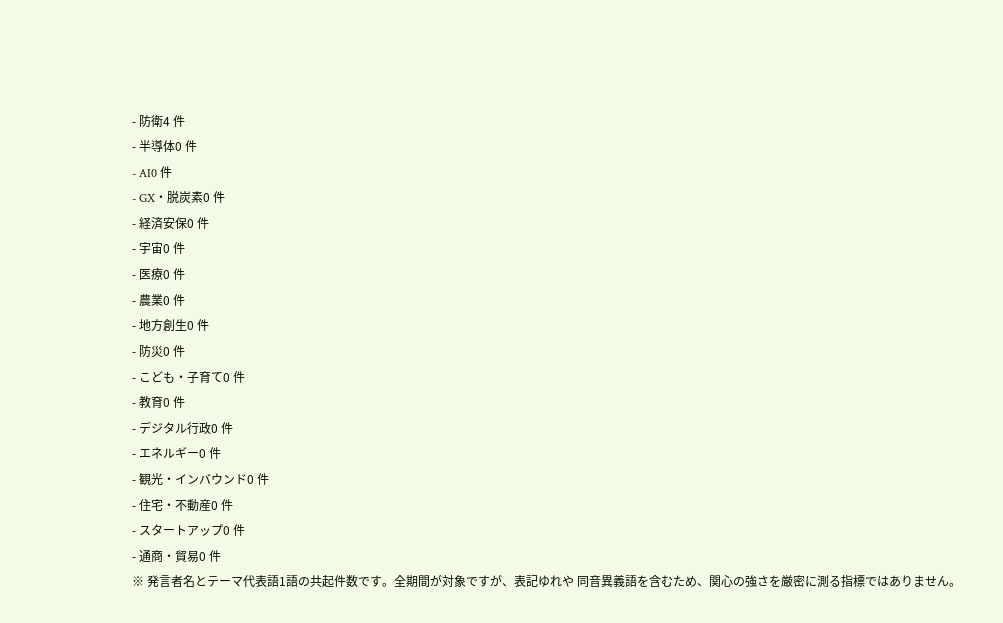- 防衛4 件
- 半導体0 件
- AI0 件
- GX・脱炭素0 件
- 経済安保0 件
- 宇宙0 件
- 医療0 件
- 農業0 件
- 地方創生0 件
- 防災0 件
- こども・子育て0 件
- 教育0 件
- デジタル行政0 件
- エネルギー0 件
- 観光・インバウンド0 件
- 住宅・不動産0 件
- スタートアップ0 件
- 通商・貿易0 件
※ 発言者名とテーマ代表語1語の共起件数です。全期間が対象ですが、表記ゆれや 同音異義語を含むため、関心の強さを厳密に測る指標ではありません。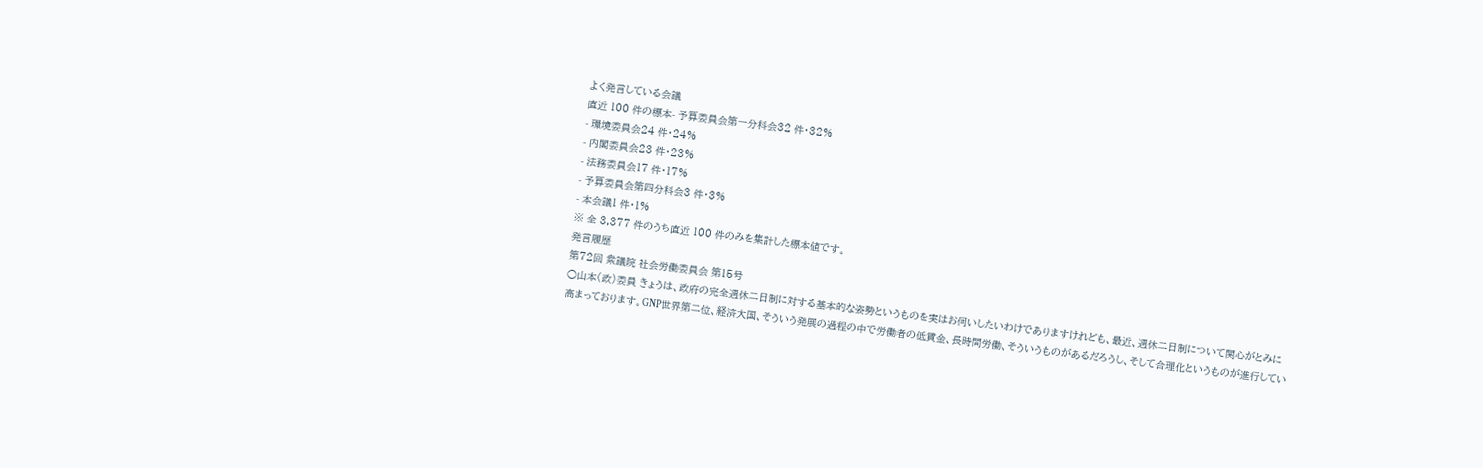よく発言している会議
直近 100 件の標本- 予算委員会第一分科会32 件・32%
- 環境委員会24 件・24%
- 内閣委員会23 件・23%
- 法務委員会17 件・17%
- 予算委員会第四分科会3 件・3%
- 本会議1 件・1%
※ 全 3,377 件のうち直近 100 件のみを集計した標本値です。
発言履歴
第72回 衆議院 社会労働委員会 第15号
○山本(政)委員 きょうは、政府の完全週休二日制に対する基本的な姿勢というものを実はお伺いしたいわけでありますけれども、最近、週休二日制について関心がとみに高まっております。GNP世界第二位、経済大国、そういう発展の過程の中で労働者の低賃金、長時間労働、そういうものがあるだろうし、そして合理化というものが進行してい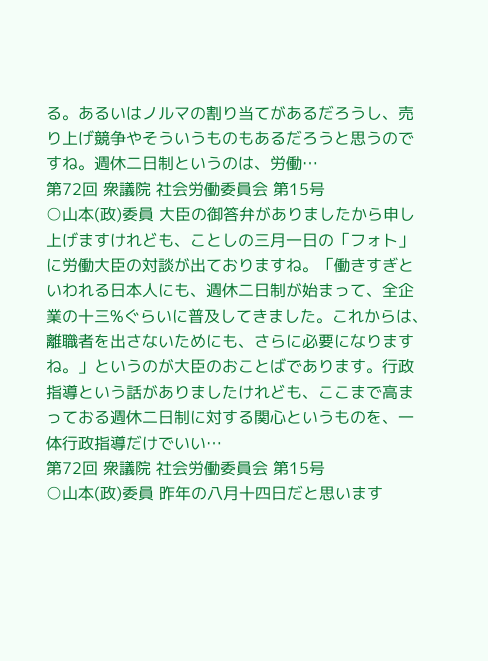る。あるいはノルマの割り当てがあるだろうし、売り上げ競争やそういうものもあるだろうと思うのですね。週休二日制というのは、労働…
第72回 衆議院 社会労働委員会 第15号
○山本(政)委員 大臣の御答弁がありましたから申し上げますけれども、ことしの三月一日の「フォト」に労働大臣の対談が出ておりますね。「働きすぎといわれる日本人にも、週休二日制が始まって、全企業の十三%ぐらいに普及してきました。これからは、離職者を出さないためにも、さらに必要になりますね。」というのが大臣のおことばであります。行政指導という話がありましたけれども、ここまで高まっておる週休二日制に対する関心というものを、一体行政指導だけでいい…
第72回 衆議院 社会労働委員会 第15号
○山本(政)委員 昨年の八月十四日だと思います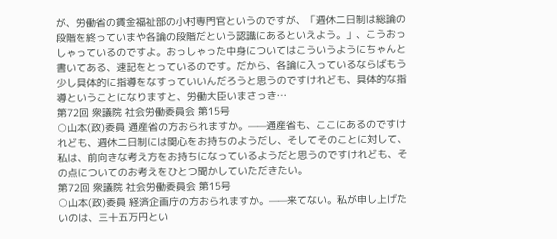が、労働省の賃金福祉部の小村専門官というのですが、「週休二日制は総論の段階を終っていまや各論の段階だという認識にあるといえよう。」、こうおっしゃっているのですよ。おっしゃった中身についてはこういうようにちゃんと書いてある、速記をとっているのです。だから、各論に入っているならばもう少し具体的に指導をなすっていいんだろうと思うのですけれども、具体的な指導ということになりますと、労働大臣いまさっき…
第72回 衆議院 社会労働委員会 第15号
○山本(政)委員 通産省の方おられますか。——通産省も、ここにあるのですけれども、週休二日制には関心をお持ちのようだし、そしてそのことに対して、私は、前向きな考え方をお持ちになっているようだと思うのですけれども、その点についてのお考えをひとつ聞かしていただきたい。
第72回 衆議院 社会労働委員会 第15号
○山本(政)委員 経済企画庁の方おられますか。——来てない。私が申し上げたいのは、三十五万円とい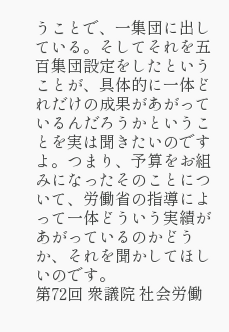うことで、一集団に出している。そしてそれを五百集団設定をしたということが、具体的に一体どれだけの成果があがっているんだろうかということを実は聞きたいのですよ。つまり、予算をお組みになったそのことについて、労働省の指導によって一体どういう実績があがっているのかどうか、それを聞かしてほしいのです。
第72回 衆議院 社会労働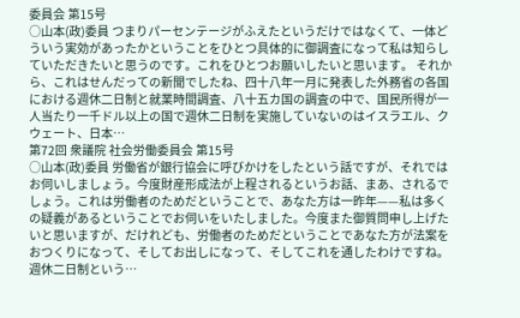委員会 第15号
○山本(政)委員 つまりパーセンテージがふえたというだけではなくて、一体どういう実効があったかということをひとつ具体的に御調査になって私は知らしていただきたいと思うのです。これをひとつお願いしたいと思います。 それから、これはせんだっての新聞でしたね、四十八年一月に発表した外務省の各国における週休二日制と就業時間調査、八十五カ国の調査の中で、国民所得が一人当たり一千ドル以上の国で週休二日制を実施していないのはイスラエル、クウェート、日本…
第72回 衆議院 社会労働委員会 第15号
○山本(政)委員 労働省が銀行協会に呼びかけをしたという話ですが、それではお伺いしましょう。今度財産形成法が上程されるというお話、まあ、されるでしょう。これは労働者のためだということで、あなた方は一昨年——私は多くの疑義があるということでお伺いをいたしました。今度また御質問申し上げたいと思いますが、だけれども、労働者のためだということであなた方が法案をおつくりになって、そしてお出しになって、そしてこれを通したわけですね。週休二日制という…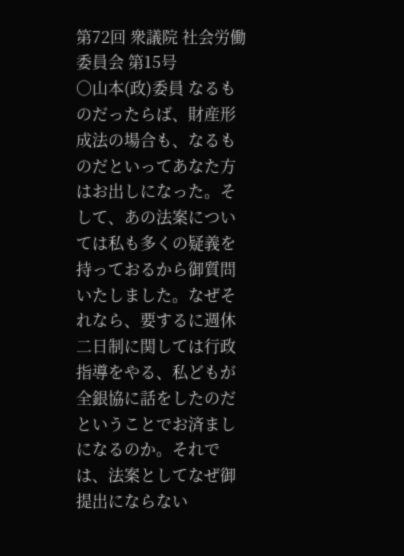第72回 衆議院 社会労働委員会 第15号
○山本(政)委員 なるものだったらば、財産形成法の場合も、なるものだといってあなた方はお出しになった。そして、あの法案については私も多くの疑義を持っておるから御質問いたしました。なぜそれなら、要するに週休二日制に関しては行政指導をやる、私どもが全銀協に話をしたのだということでお済ましになるのか。それでは、法案としてなぜ御提出にならない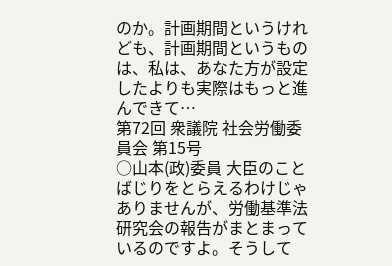のか。計画期間というけれども、計画期間というものは、私は、あなた方が設定したよりも実際はもっと進んできて…
第72回 衆議院 社会労働委員会 第15号
○山本(政)委員 大臣のことばじりをとらえるわけじゃありませんが、労働基準法研究会の報告がまとまっているのですよ。そうして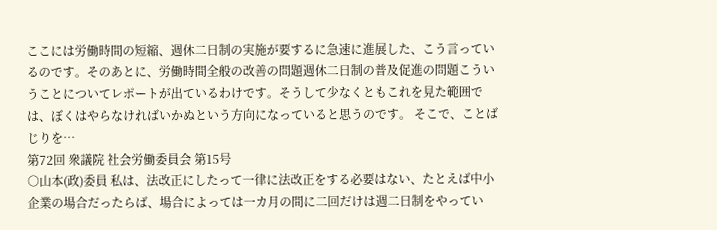ここには労働時間の短縮、週休二日制の実施が要するに急速に進展した、こう言っているのです。そのあとに、労働時間全般の改善の問題週休二日制の普及促進の問題こういうことについてレポートが出ているわけです。そうして少なくともこれを見た範囲では、ぼくはやらなければいかぬという方向になっていると思うのです。 そこで、ことばじりを…
第72回 衆議院 社会労働委員会 第15号
○山本(政)委員 私は、法改正にしたって一律に法改正をする必要はない、たとえば中小企業の場合だったらば、場合によっては一カ月の間に二回だけは週二日制をやってい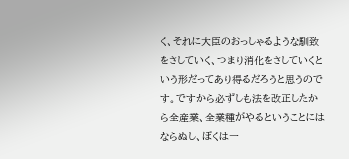く、それに大臣のおっしゃるような馴致をさしていく、つまり消化をさしていくという形だってあり得るだろうと思うのです。ですから必ずしも法を改正したから全産業、全業種がやるということにはならぬし、ぼくは一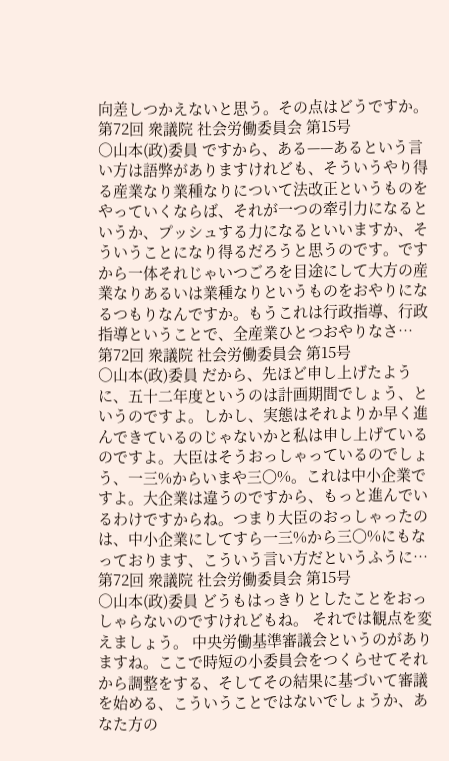向差しつかえないと思う。その点はどうですか。
第72回 衆議院 社会労働委員会 第15号
○山本(政)委員 ですから、ある——あるという言い方は語弊がありますけれども、そういうやり得る産業なり業種なりについて法改正というものをやっていくならば、それが一つの牽引力になるというか、プッシュする力になるといいますか、そういうことになり得るだろうと思うのです。ですから一体それじゃいつごろを目途にして大方の産業なりあるいは業種なりというものをおやりになるつもりなんですか。もうこれは行政指導、行政指導ということで、全産業ひとつおやりなさ…
第72回 衆議院 社会労働委員会 第15号
○山本(政)委員 だから、先ほど申し上げたように、五十二年度というのは計画期間でしょう、というのですよ。しかし、実態はそれよりか早く進んできているのじゃないかと私は申し上げているのですよ。大臣はそうおっしゃっているのでしょう、一三%からいまや三〇%。これは中小企業ですよ。大企業は違うのですから、もっと進んでいるわけですからね。つまり大臣のおっしゃったのは、中小企業にしてすら一三%から三〇%にもなっております、こういう言い方だというふうに…
第72回 衆議院 社会労働委員会 第15号
○山本(政)委員 どうもはっきりとしたことをおっしゃらないのですけれどもね。 それでは観点を変えましょう。 中央労働基準審議会というのがありますね。ここで時短の小委員会をつくらせてそれから調整をする、そしてその結果に基づいて審議を始める、こういうことではないでしょうか、あなた方の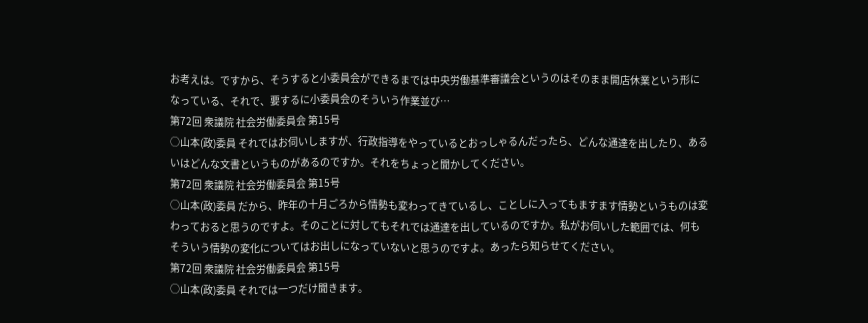お考えは。ですから、そうすると小委員会ができるまでは中央労働基準審議会というのはそのまま開店休業という形になっている、それで、要するに小委員会のそういう作業並び…
第72回 衆議院 社会労働委員会 第15号
○山本(政)委員 それではお伺いしますが、行政指導をやっているとおっしゃるんだったら、どんな通達を出したり、あるいはどんな文書というものがあるのですか。それをちょっと聞かしてください。
第72回 衆議院 社会労働委員会 第15号
○山本(政)委員 だから、昨年の十月ごろから情勢も変わってきているし、ことしに入ってもますます情勢というものは変わっておると思うのですよ。そのことに対してもそれでは通達を出しているのですか。私がお伺いした範囲では、何もそういう情勢の変化についてはお出しになっていないと思うのですよ。あったら知らせてください。
第72回 衆議院 社会労働委員会 第15号
○山本(政)委員 それでは一つだけ聞きます。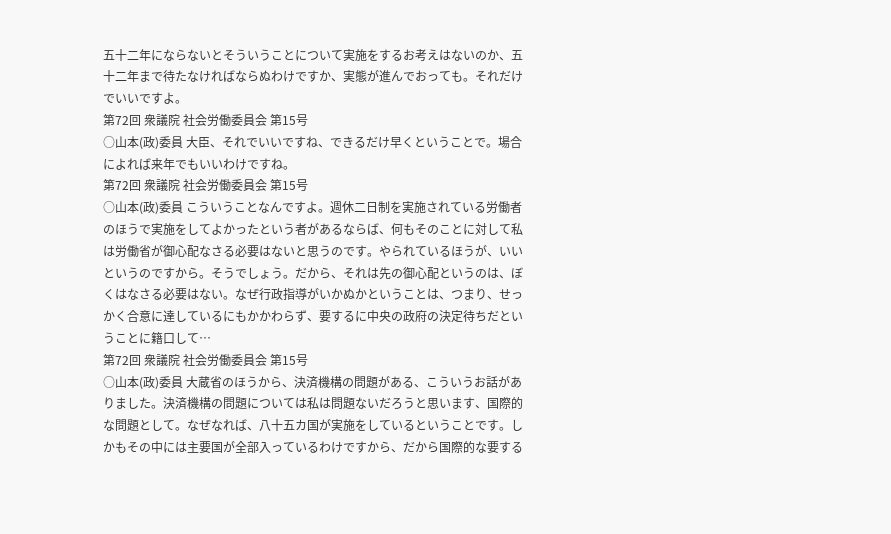五十二年にならないとそういうことについて実施をするお考えはないのか、五十二年まで待たなければならぬわけですか、実態が進んでおっても。それだけでいいですよ。
第72回 衆議院 社会労働委員会 第15号
○山本(政)委員 大臣、それでいいですね、できるだけ早くということで。場合によれば来年でもいいわけですね。
第72回 衆議院 社会労働委員会 第15号
○山本(政)委員 こういうことなんですよ。週休二日制を実施されている労働者のほうで実施をしてよかったという者があるならば、何もそのことに対して私は労働省が御心配なさる必要はないと思うのです。やられているほうが、いいというのですから。そうでしょう。だから、それは先の御心配というのは、ぼくはなさる必要はない。なぜ行政指導がいかぬかということは、つまり、せっかく合意に達しているにもかかわらず、要するに中央の政府の決定待ちだということに籍口して…
第72回 衆議院 社会労働委員会 第15号
○山本(政)委員 大蔵省のほうから、決済機構の問題がある、こういうお話がありました。決済機構の問題については私は問題ないだろうと思います、国際的な問題として。なぜなれば、八十五カ国が実施をしているということです。しかもその中には主要国が全部入っているわけですから、だから国際的な要する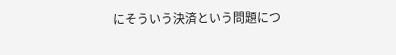にそういう決済という問題につ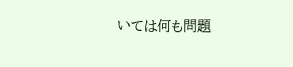いては何も問題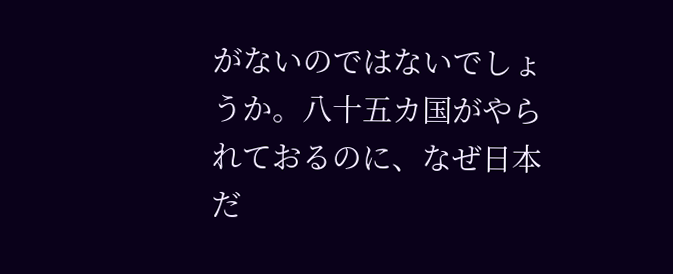がないのではないでしょうか。八十五カ国がやられておるのに、なぜ日本だ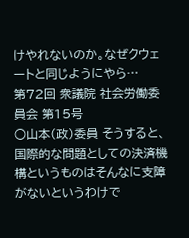けやれないのか。なぜクウェートと同じようにやら…
第72回 衆議院 社会労働委員会 第15号
○山本(政)委員 そうすると、国際的な問題としての決済機構というものはそんなに支障がないというわけで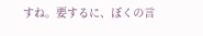すね。要するに、ぼくの言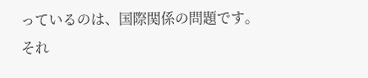っているのは、国際関係の問題です。それ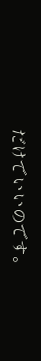だけでいいのです。